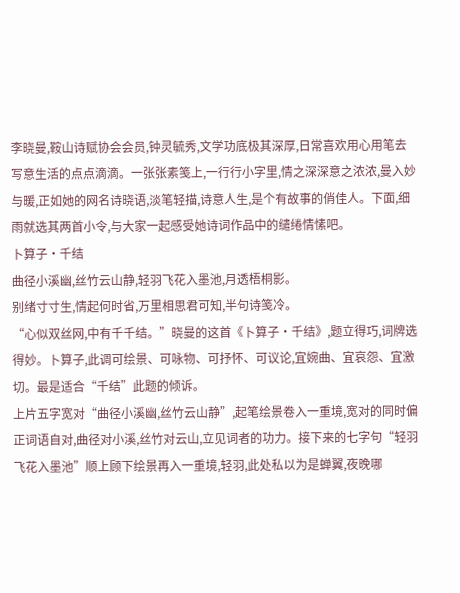李晓曼,鞍山诗赋协会会员,钟灵毓秀,文学功底极其深厚,日常喜欢用心用笔去写意生活的点点滴滴。一张张素笺上,一行行小字里,情之深深意之浓浓,曼入妙与暖,正如她的网名诗晓语,淡笔轻描,诗意人生,是个有故事的俏佳人。下面,细雨就选其两首小令,与大家一起感受她诗词作品中的缱绻情愫吧。
卜算子·千结
曲径小溪幽,丝竹云山静,轻羽飞花入墨池,月透梧桐影。
别绪寸寸生,情起何时省,万里相思君可知,半句诗笺冷。
“心似双丝网,中有千千结。”晓曼的这首《卜算子·千结》,题立得巧,词牌选得妙。卜算子,此调可绘景、可咏物、可抒怀、可议论,宜婉曲、宜哀怨、宜激切。最是适合“千结”此题的倾诉。
上片五字宽对“曲径小溪幽,丝竹云山静”,起笔绘景卷入一重境,宽对的同时偏正词语自对,曲径对小溪,丝竹对云山,立见词者的功力。接下来的七字句“轻羽飞花入墨池”顺上顾下绘景再入一重境,轻羽,此处私以为是蝉翼,夜晚哪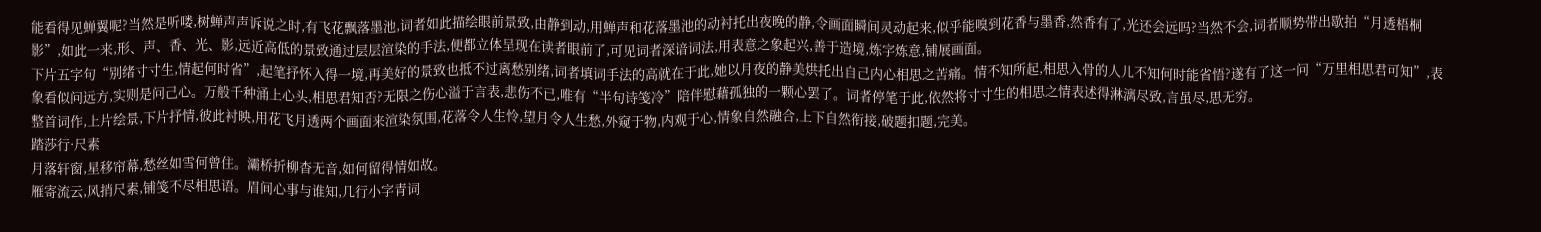能看得见蝉翼呢?当然是听喽,树蝉声声诉说之时,有飞花飘落墨池,词者如此描绘眼前景致,由静到动,用蝉声和花落墨池的动衬托出夜晚的静,令画面瞬间灵动起来,似乎能嗅到花香与墨香,然香有了,光还会远吗?当然不会,词者顺势带出歇拍“月透梧桐影”,如此一来,形、声、香、光、影,远近高低的景致通过层层渲染的手法,便都立体呈现在读者眼前了,可见词者深谙词法,用表意之象起兴,善于造境,炼字炼意,铺展画面。
下片五字句“别绪寸寸生,情起何时省”,起笔抒怀入得一境,再美好的景致也抵不过离愁别绪,词者填词手法的高就在于此,她以月夜的静美烘托出自己内心相思之苦痛。情不知所起,相思入骨的人儿不知何时能省悟?遂有了这一问“万里相思君可知”,表象看似问远方,实则是问己心。万般千种涌上心头,相思君知否?无限之伤心溢于言表,悲伤不已,唯有“半句诗笺冷”陪伴慰藉孤独的一颗心罢了。词者停笔于此,依然将寸寸生的相思之情表述得淋漓尽致,言虽尽,思无穷。
整首词作,上片绘景,下片抒情,彼此衬映,用花飞月透两个画面来渲染氛围,花落令人生怜,望月令人生愁,外窥于物,内观于心,情象自然融合,上下自然衔接,破题扣题,完美。
踏莎行·尺素
月落轩窗,星移帘幕,愁丝如雪何曾住。灞桥折柳杳无音,如何留得情如故。
雁寄流云,风捎尺素,铺笺不尽相思语。眉间心事与谁知,几行小字青词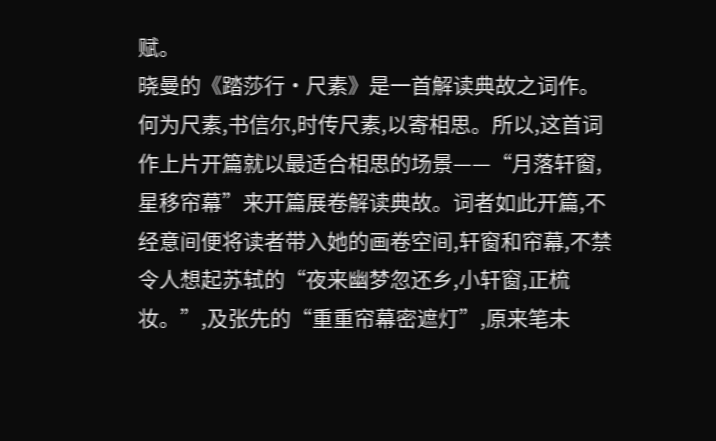赋。
晓曼的《踏莎行·尺素》是一首解读典故之词作。何为尺素,书信尔,时传尺素,以寄相思。所以,这首词作上片开篇就以最适合相思的场景——“月落轩窗,星移帘幕”来开篇展卷解读典故。词者如此开篇,不经意间便将读者带入她的画卷空间,轩窗和帘幕,不禁令人想起苏轼的“夜来幽梦忽还乡,小轩窗,正梳妆。”,及张先的“重重帘幕密遮灯”,原来笔未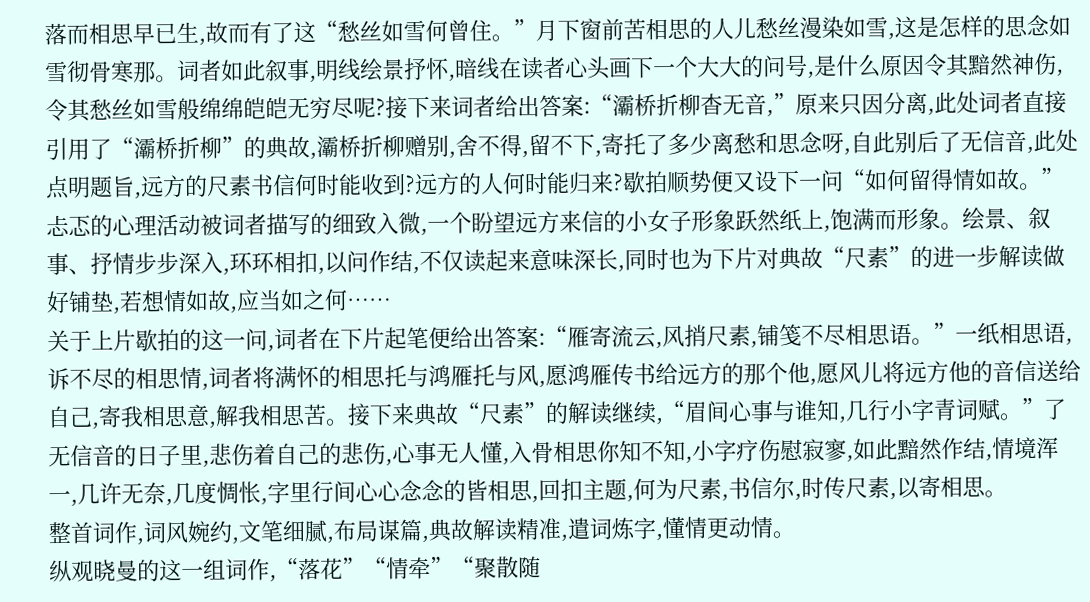落而相思早已生,故而有了这“愁丝如雪何曾住。”月下窗前苦相思的人儿愁丝漫染如雪,这是怎样的思念如雪彻骨寒那。词者如此叙事,明线绘景抒怀,暗线在读者心头画下一个大大的问号,是什么原因令其黯然神伤,令其愁丝如雪般绵绵皑皑无穷尽呢?接下来词者给出答案:“灞桥折柳杳无音,”原来只因分离,此处词者直接引用了“灞桥折柳”的典故,灞桥折柳赠别,舍不得,留不下,寄托了多少离愁和思念呀,自此别后了无信音,此处点明题旨,远方的尺素书信何时能收到?远方的人何时能归来?歇拍顺势便又设下一问“如何留得情如故。”忐忑的心理活动被词者描写的细致入微,一个盼望远方来信的小女子形象跃然纸上,饱满而形象。绘景、叙事、抒情步步深入,环环相扣,以问作结,不仅读起来意味深长,同时也为下片对典故“尺素”的进一步解读做好铺垫,若想情如故,应当如之何……
关于上片歇拍的这一问,词者在下片起笔便给出答案:“雁寄流云,风捎尺素,铺笺不尽相思语。”一纸相思语,诉不尽的相思情,词者将满怀的相思托与鸿雁托与风,愿鸿雁传书给远方的那个他,愿风儿将远方他的音信送给自己,寄我相思意,解我相思苦。接下来典故“尺素”的解读继续,“眉间心事与谁知,几行小字青词赋。”了无信音的日子里,悲伤着自己的悲伤,心事无人懂,入骨相思你知不知,小字疗伤慰寂寥,如此黯然作结,情境浑一,几许无奈,几度惆怅,字里行间心心念念的皆相思,回扣主题,何为尺素,书信尔,时传尺素,以寄相思。
整首词作,词风婉约,文笔细腻,布局谋篇,典故解读精准,遣词炼字,懂情更动情。
纵观晓曼的这一组词作,“落花”“情牵”“聚散随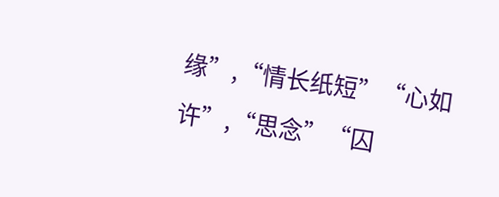缘”,“情长纸短”“心如许”,“思念”“囚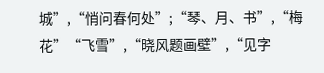城”,“悄问春何处”;“琴、月、书”,“梅花”“飞雪”,“晓风题画壁”,“见字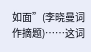如面”(李晓曼词作摘题)……这词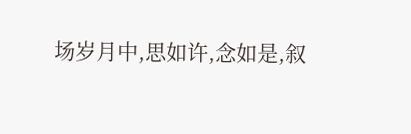场岁月中,思如许,念如是,叙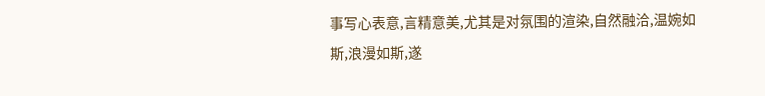事写心表意,言精意美,尤其是对氛围的渲染,自然融洽,温婉如斯,浪漫如斯,遂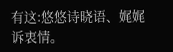有这:悠悠诗晓语、娓娓诉衷情。